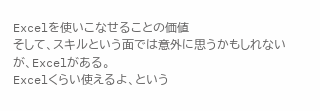Excelを使いこなせることの価値
そして、スキルという面では意外に思うかもしれないが、Excelがある。
Excelくらい使えるよ、という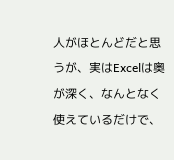人がほとんどだと思うが、実はExcelは奥が深く、なんとなく使えているだけで、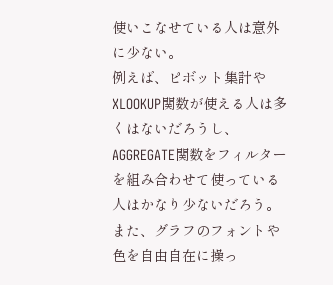使いこなせている人は意外に少ない。
例えば、ピボット集計やXLOOKUP関数が使える人は多くはないだろうし、AGGREGATE関数をフィルターを組み合わせて使っている人はかなり少ないだろう。
また、グラフのフォントや色を自由自在に操っ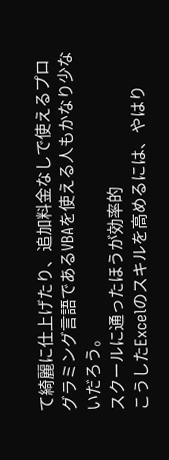て綺麗に仕上げたり、追加料金なしで使えるプログラミング言語であるVBAを使える人もかなり少ないだろう。
スクールに通ったほうが効率的
こうしたExcelのスキルを高めるには、やはり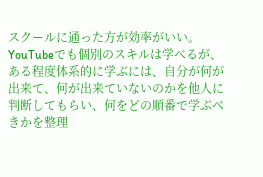スクールに通った方が効率がいい。YouTubeでも個別のスキルは学べるが、ある程度体系的に学ぶには、自分が何が出来て、何が出来ていないのかを他人に判断してもらい、何をどの順番で学ぶべきかを整理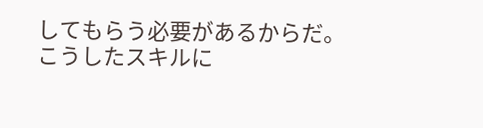してもらう必要があるからだ。
こうしたスキルに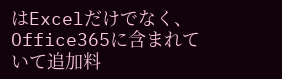はExcelだけでなく、Office365に含まれていて追加料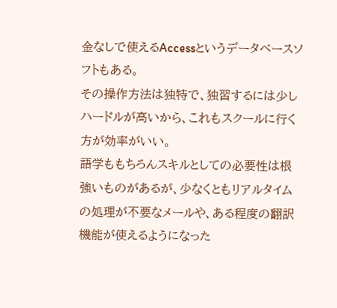金なしで使えるAccessというデータベースソフトもある。
その操作方法は独特で、独習するには少しハードルが高いから、これもスクールに行く方が効率がいい。
語学ももちろんスキルとしての必要性は根強いものがあるが、少なくともリアルタイムの処理が不要なメールや、ある程度の翻訳機能が使えるようになった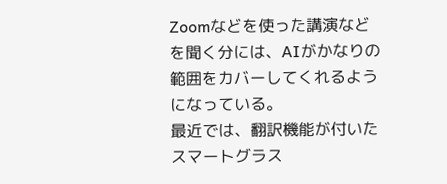Zoomなどを使った講演などを聞く分には、AIがかなりの範囲をカバーしてくれるようになっている。
最近では、翻訳機能が付いたスマートグラス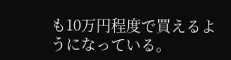も10万円程度で買えるようになっている。